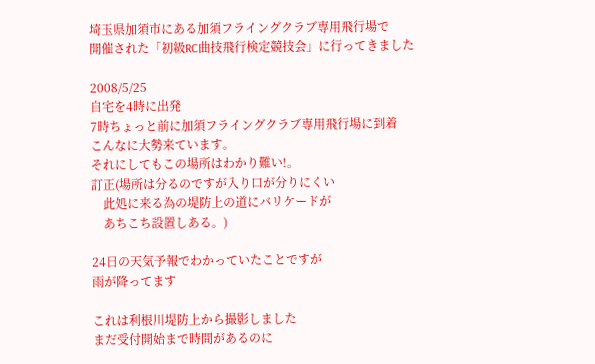埼玉県加須市にある加須フライングクラブ専用飛行場で
開催された「初級RC曲技飛行検定競技会」に行ってきました

2008/5/25
自宅を4時に出発
7時ちょっと前に加須フライングクラブ専用飛行場に到着
こんなに大勢来ています。
それにしてもこの場所はわかり難い!。
訂正(場所は分るのですが入り口が分りにくい
    此処に来る為の堤防上の道にバリケードが
    あちこち設置しある。)

24日の天気予報でわかっていたことですが
雨が降ってます

これは利根川堤防上から撮影しました
まだ受付開始まで時間があるのに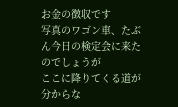お金の徴収です
写真のワゴン車、たぶん今日の検定会に来たのでしょうが
ここに降りてくる道が分からな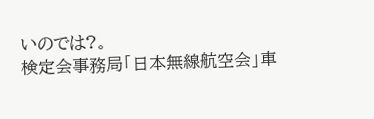いのでは?。
検定会事務局「日本無線航空会」車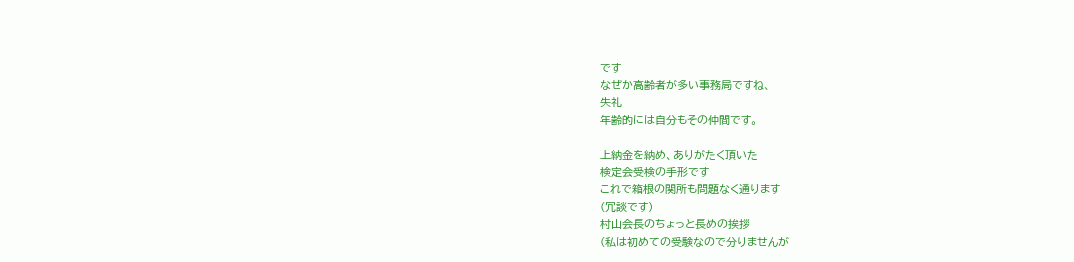です
なぜか高齢者が多い事務局ですね、
失礼
年齢的には自分もその仲間です。

上納金を納め、ありがたく頂いた
検定会受検の手形です
これで箱根の関所も問題なく通ります
(冗談です)
村山会長のちょっと長めの挨拶
(私は初めての受験なので分りませんが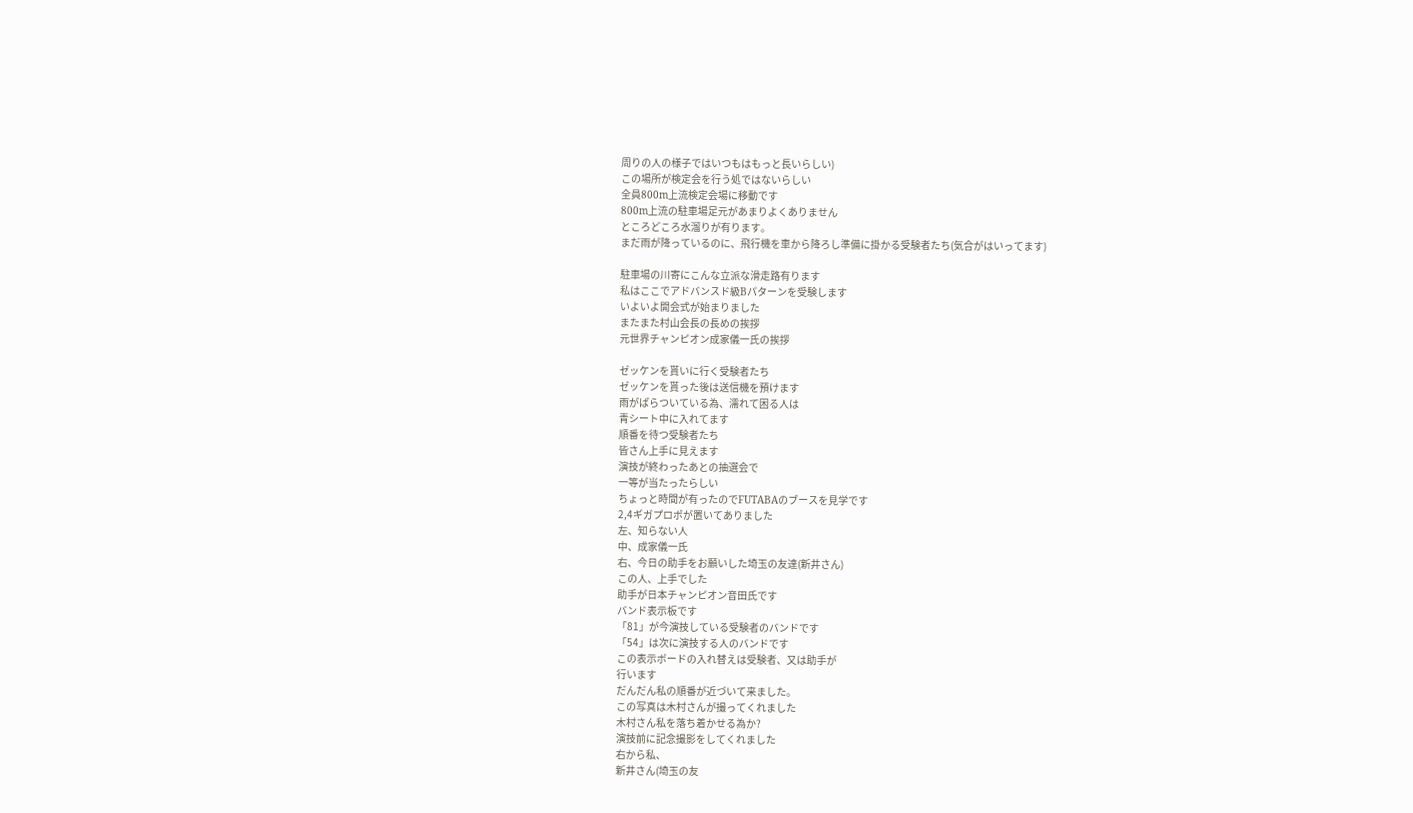周りの人の様子ではいつもはもっと長いらしい)
この場所が検定会を行う処ではないらしい
全員800m上流検定会場に移動です
800m上流の駐車場足元があまりよくありません
ところどころ水溜りが有ります。
まだ雨が降っているのに、飛行機を車から降ろし準備に掛かる受験者たち(気合がはいってます)

駐車場の川寄にこんな立派な滑走路有ります
私はここでアドバンスド級Bパターンを受験します
いよいよ開会式が始まりました
またまた村山会長の長めの挨拶
元世界チャンピオン成家儀一氏の挨拶

ゼッケンを貰いに行く受験者たち
ゼッケンを貰った後は送信機を預けます
雨がぱらついている為、濡れて困る人は
青シート中に入れてます
順番を待つ受験者たち
皆さん上手に見えます
演技が終わったあとの抽選会で
一等が当たったらしい
ちょっと時間が有ったのでFUTABAのブースを見学です
2,4ギガプロポが置いてありました
左、知らない人
中、成家儀一氏
右、今日の助手をお願いした埼玉の友達(新井さん)
この人、上手でした
助手が日本チャンピオン音田氏です
バンド表示板です
「81」が今演技している受験者のバンドです
「54」は次に演技する人のバンドです
この表示ボードの入れ替えは受験者、又は助手が
行います
だんだん私の順番が近づいて来ました。
この写真は木村さんが撮ってくれました
木村さん私を落ち着かせる為か?
演技前に記念撮影をしてくれました
右から私、
新井さん(埼玉の友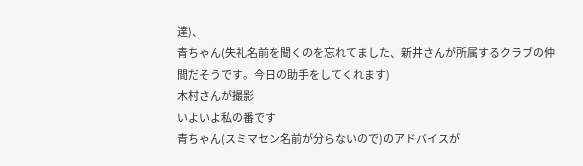達)、
青ちゃん(失礼名前を聞くのを忘れてました、新井さんが所属するクラブの仲間だそうです。今日の助手をしてくれます)
木村さんが撮影
いよいよ私の番です
青ちゃん(スミマセン名前が分らないので)のアドバイスが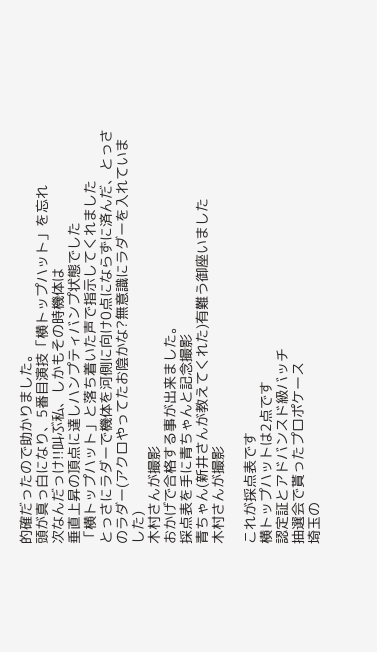的確だったので助かりました。
頭が真っ白になり、5番目演技「横トップハット」を忘れ
次なんだっけ!!叫ぶ私、しかもその時機体は
垂直上昇の頂点に達しハンプティバンプ状態でした
「横トップハット」と落ち着いた声で指示してくれました
とっさにラダーで機体を河側に向け0点にならずに済んだ、とっさのラダー(アクロやってたお陰かな?無意識にラダーを入れていました)
木村さんが撮影
おかげで合格する事が出来ました。
採点表を手に青ちゃんと記念撮影
青ちゃん(新井さんが教えてくれた)有難う御座いました
木村さんが撮影

これが採点表です
横トップハットは2点です
認定証とアドバンスド級バッチ
抽選会で貰ったプロポケース
埼玉の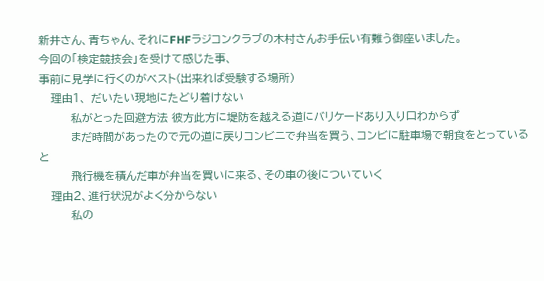新井さん、青ちゃん、それにFHFラジコンクラブの木村さんお手伝い有難う御座いました。
今回の「検定競技会」を受けて感じた事、
事前に見学に行くのがベスト(出来れば受験する場所)
   理由1、 だいたい現地にたどり着けない
        私がとった回避方法 彼方此方に堤防を越える道にバリケードあり入り口わからず
        まだ時間があったので元の道に戻りコンビニで弁当を買う、コンビに駐車場で朝食をとっていると
        飛行機を積んだ車が弁当を買いに来る、その車の後についていく
   理由2、進行状況がよく分からない
        私の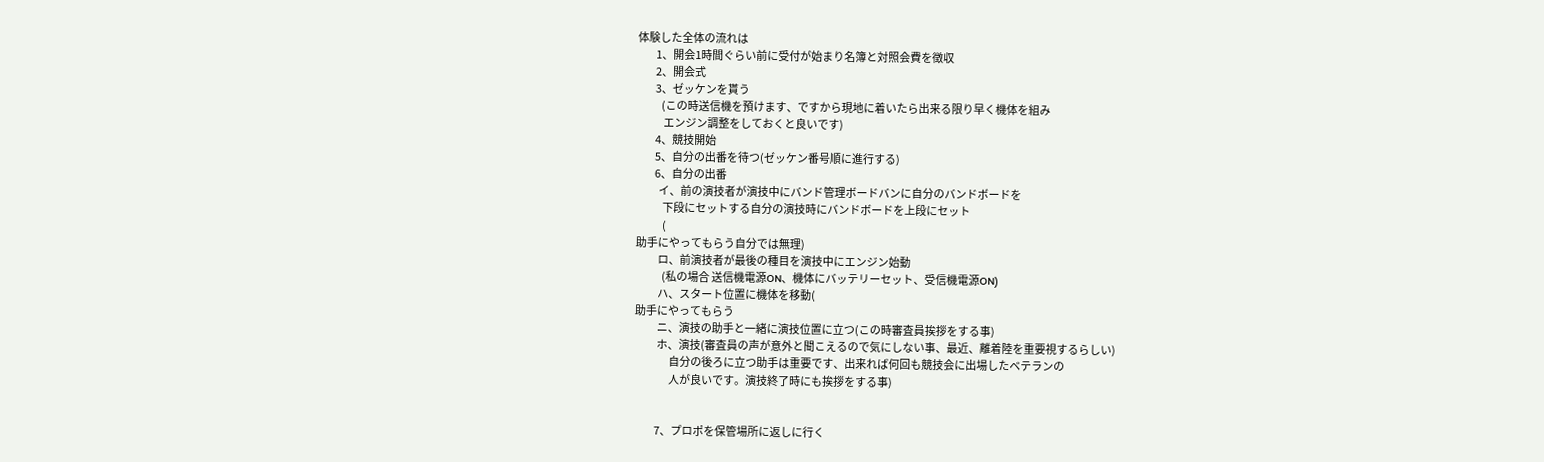体験した全体の流れは
         1、開会1時間ぐらい前に受付が始まり名簿と対照会費を徴収
         2、開会式
         3、ゼッケンを貰う
            (この時送信機を預けます、ですから現地に着いたら出来る限り早く機体を組み
             エンジン調整をしておくと良いです)
         4、競技開始
         5、自分の出番を待つ(ゼッケン番号順に進行する)
         6、自分の出番
           イ、前の演技者が演技中にバンド管理ボードバンに自分のバンドボードを
             下段にセットする自分の演技時にバンドボードを上段にセット
             (
助手にやってもらう自分では無理)
           ロ、前演技者が最後の種目を演技中にエンジン始動
             (私の場合 送信機電源ON、機体にバッテリーセット、受信機電源ON)
           ハ、スタート位置に機体を移動(
助手にやってもらう
           ニ、演技の助手と一緒に演技位置に立つ(この時審査員挨拶をする事)
           ホ、演技(審査員の声が意外と聞こえるので気にしない事、最近、離着陸を重要視するらしい)
                 自分の後ろに立つ助手は重要です、出来れば何回も競技会に出場したベテランの
                 人が良いです。演技終了時にも挨拶をする事)


          7、プロポを保管場所に返しに行く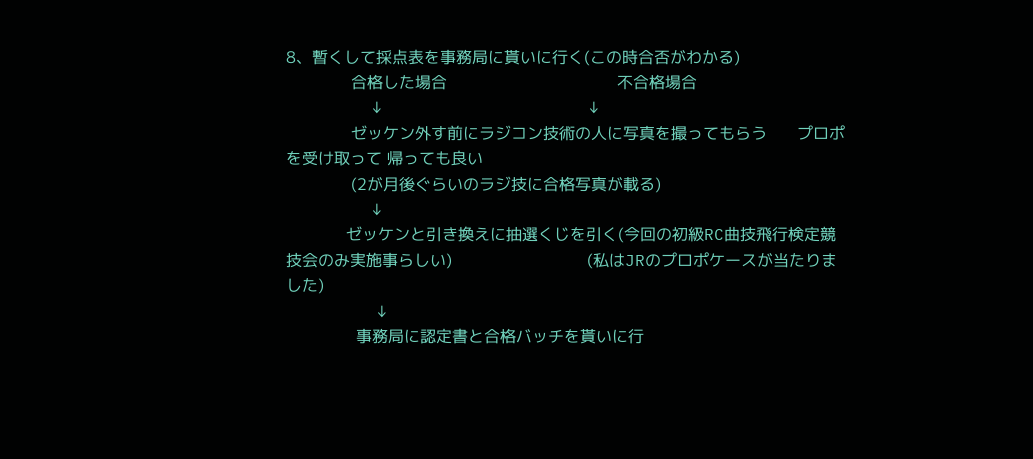8、暫くして採点表を事務局に貰いに行く(この時合否がわかる)
             合格した場合                                  不合格場合
                 ↓                                         ↓
             ゼッケン外す前にラジコン技術の人に写真を撮ってもらう      プロポを受け取って 帰っても良い
             (2が月後ぐらいのラジ技に合格写真が載る)
                 ↓
            ゼッケンと引き換えに抽選くじを引く(今回の初級RC曲技飛行検定競技会のみ実施事らしい)                           (私はJRのプロポケースが当たりました)
                  ↓
              事務局に認定書と合格バッチを貰いに行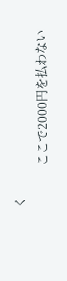く
              ここで2000円を払わない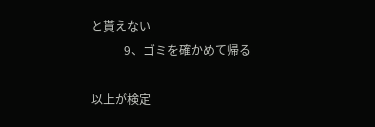と貰えない
           9、ゴミを確かめて帰る

以上が検定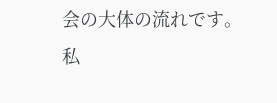会の大体の流れです。
私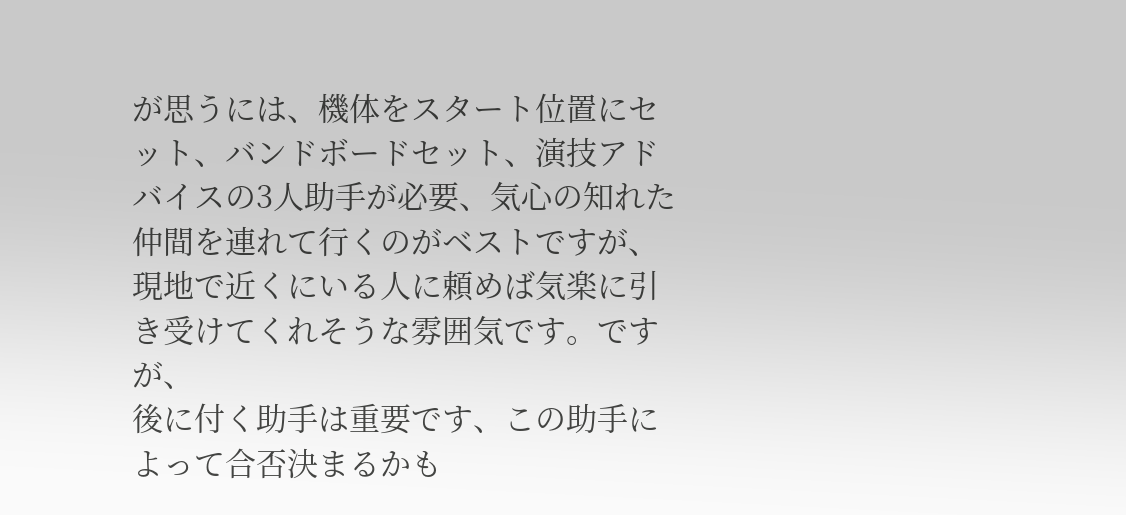が思うには、機体をスタート位置にセット、バンドボードセット、演技アドバイスの3人助手が必要、気心の知れた仲間を連れて行くのがベストですが、現地で近くにいる人に頼めば気楽に引き受けてくれそうな雰囲気です。ですが、
後に付く助手は重要です、この助手によって合否決まるかも